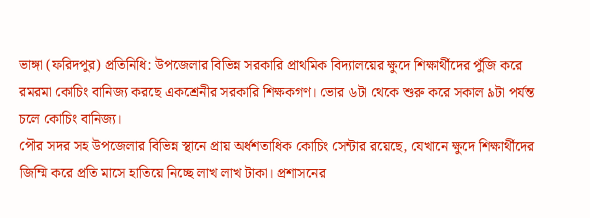ভাঙ্গা (ফরিদপুর) প্রতিনিধি: উপজেলার বিভিন্ন সরকারি প্রাথমিক বিদ্যালয়ের ক্ষুদে শিক্ষার্থীদের পুঁজি করে রমরমা কোচিং বানিজ্য করছে একশ্রেনীর সরকারি শিক্ষকগণ। ভোর ৬টা থেকে শুরু করে সকাল ৯টা পর্যন্ত চলে কোচিং বানিজ্য।
পৌর সদর সহ উপজেলার বিভিন্ন স্থানে প্রায় অর্ধশতাধিক কোচিং সেন্টার রয়েছে, যেখানে ক্ষুদে শিক্ষার্থীদের জিম্মি করে প্রতি মাসে হাতিয়ে নিচ্ছে লাখ লাখ টাকা। প্রশাসনের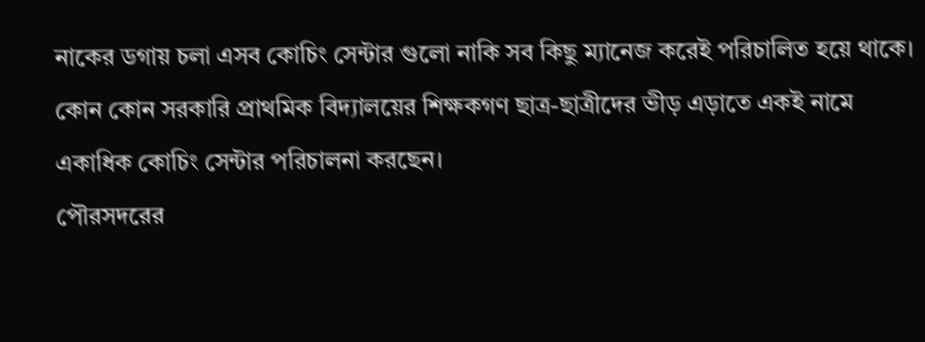নাকের ডগায় চলা এসব কোচিং সেন্টার গুলো নাকি সব কিছু ম্যানেজ করেই পরিচালিত হয়ে থাকে। কোন কোন সরকারি প্রাথমিক বিদ্যালয়ের শিক্ষকগণ ছাত্র-ছাত্রীদের ভীড় এড়াতে একই নামে একাধিক কোচিং সেন্টার পরিচালনা করছেন।
পৌরসদরের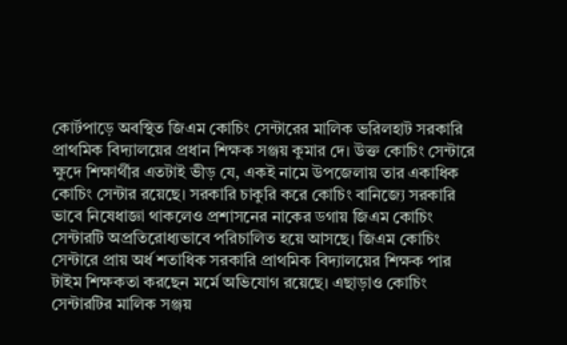কোর্টপাড়ে অবস্থিত জিএম কোচিং সেন্টারের মালিক ভরিলহাট সরকারি প্রাথমিক বিদ্যালয়ের প্রধান শিক্ষক সঞ্জয় কুমার দে। উক্ত কোচিং সেন্টারে ক্ষুদে শিক্ষার্থীর এতটাই ভীড় যে, একই নামে উপজেলায় তার একাধিক কোচিং সেন্টার রয়েছে। সরকারি চাকুরি করে কোচিং বানিজ্যে সরকারি ভাবে নিষেধাজ্ঞা থাকলেও প্রশাসনের নাকের ডগায় জিএম কোচিং সেন্টারটি অপ্রতিরোধ্যভাবে পরিচালিত হয়ে আসছে। জিএম কোচিং সেন্টারে প্রায় অর্ধ শতাধিক সরকারি প্রাথমিক বিদ্যালয়ের শিক্ষক পার টাইম শিক্ষকতা করছেন মর্মে অভিযোগ রয়েছে। এছাড়াও কোচিং সেন্টারটির মালিক সঞ্জয়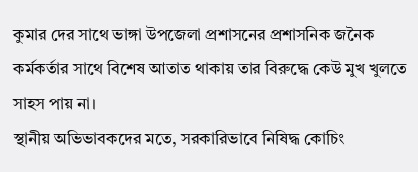কুমার দের সাথে ভাঙ্গা উপজেলা প্রশাসনের প্রশাসনিক জনৈক কর্মকর্তার সাথে বিশেষ আতাত থাকায় তার বিরুদ্ধে কেউ মুখ খুলতে সাহস পায় না।
স্থানীয় অভিভাবকদের মতে, সরকারিভাবে নিষিদ্ধ কোচিং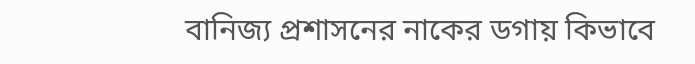বানিজ্য প্রশাসনের নাকের ডগায় কিভাবে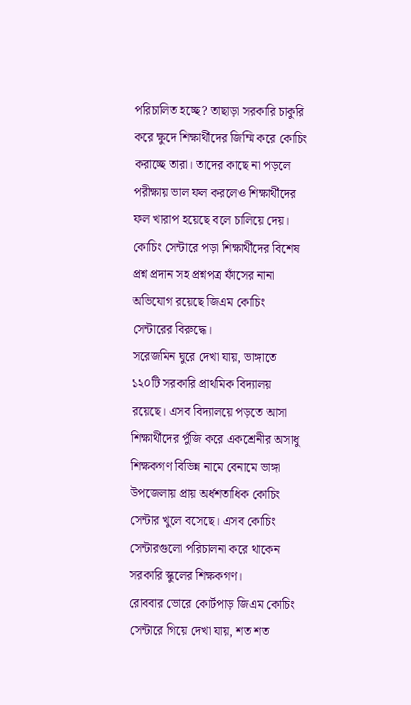পরিচালিত হচ্ছে? তাছাড়া সরকারি চাকুরি করে ক্ষুদে শিক্ষার্থীদের জিম্মি করে কোচিং করাচ্ছে তারা। তাদের কাছে না পড়লে পরীক্ষায় ভাল ফল করলেও শিক্ষার্থীদের ফল খারাপ হয়েছে বলে চালিয়ে দেয়। কোচিং সেন্টারে পড়া শিক্ষার্থীদের বিশেষ প্রশ্ন প্রদান সহ প্রশ্নপত্র ফাঁসের নানা অভিযোগ রয়েছে জিএম কোচিং সেন্টারের বিরুদ্ধে।
সরেজমিন ঘুরে দেখা যায়, ভাঙ্গাতে ১২০টি সরকারি প্রাথমিক বিদ্যালয় রয়েছে। এসব বিদ্যালয়ে পড়তে আসা শিক্ষার্থীদের পুঁজি করে একশ্রেনীর অসাধু শিক্ষকগণ বিভিন্ন নামে বেনামে ভাঙ্গা উপজেলায় প্রায় অর্ধশতাধিক কোচিং সেন্টার খুলে বসেছে। এসব কোচিং সেন্টারগুলো পরিচালনা করে থাকেন সরকারি স্কুলের শিক্ষকগণ।
রোববার ভোরে কোর্টপাড় জিএম কোচিং সেন্টারে গিয়ে দেখা যায়, শত শত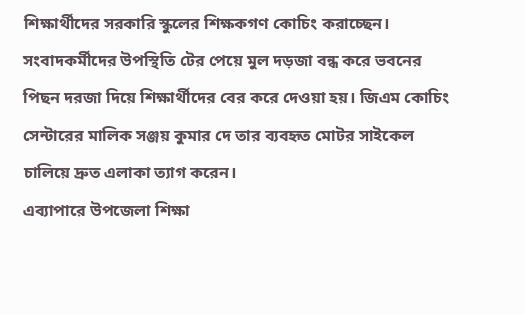শিক্ষার্থীদের সরকারি স্কুলের শিক্ষকগণ কোচিং করাচ্ছেন। সংবাদকর্মীদের উপস্থিতি টের পেয়ে মুল দড়জা বন্ধ করে ভবনের পিছন দরজা দিয়ে শিক্ষার্থীদের বের করে দেওয়া হয়। জিএম কোচিং সেন্টারের মালিক সঞ্জয় কুমার দে তার ব্যবহৃত মোটর সাইকেল চালিয়ে দ্রুত এলাকা ত্যাগ করেন।
এব্যাপারে উপজেলা শিক্ষা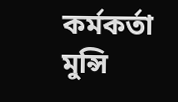কর্মকর্তা মুন্সি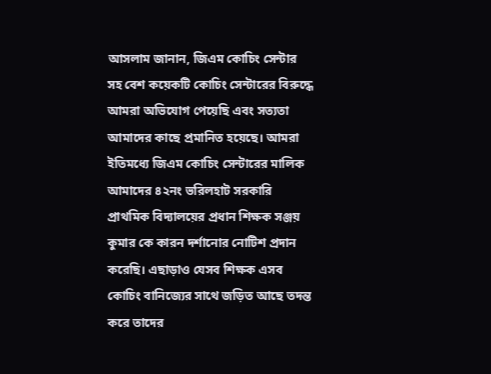আসলাম জানান, জিএম কোচিং সেন্টার সহ বেশ কয়েকটি কোচিং সেন্টারের বিরুদ্ধে আমরা অভিযোগ পেয়েছি এবং সত্যতা আমাদের কাছে প্রমানিত হয়েছে। আমরা ইতিমধ্যে জিএম কোচিং সেন্টারের মালিক আমাদের ৪২নং ভরিলহাট সরকারি প্রাথমিক বিদ্যালয়ের প্রধান শিক্ষক সঞ্জয় কুমার কে কারন দর্শানোর নোটিশ প্রদান করেছি। এছাড়াও যেসব শিক্ষক এসব কোচিং বানিজ্যের সাথে জড়িত আছে তদন্ত করে তাদের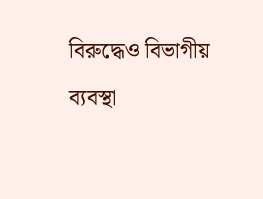বিরুদ্ধেও বিভাগীয় ব্যবস্থা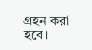গ্রহন করা হবে।